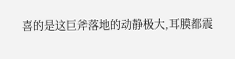喜的是这巨斧落地的动静极大,耳膜都震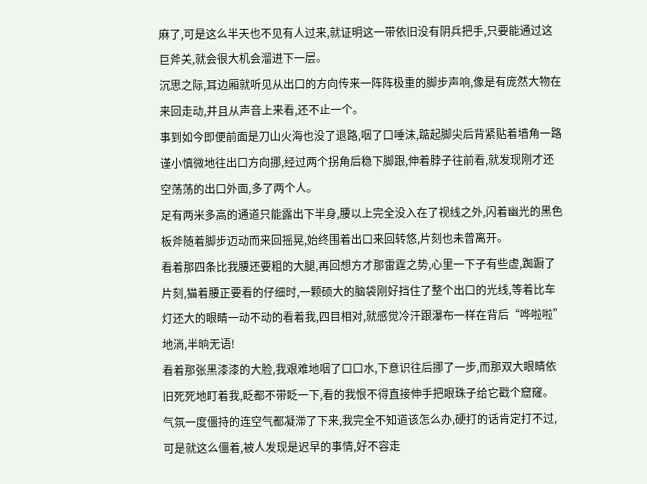麻了,可是这么半天也不见有人过来,就证明这一带依旧没有阴兵把手,只要能通过这巨斧关,就会很大机会溜进下一层。
沉思之际,耳边厢就听见从出口的方向传来一阵阵极重的脚步声响,像是有庞然大物在来回走动,并且从声音上来看,还不止一个。
事到如今即便前面是刀山火海也没了退路,咽了口唾沫,踮起脚尖后背紧贴着墙角一路谨小慎微地往出口方向挪,经过两个拐角后稳下脚跟,伸着脖子往前看,就发现刚才还空荡荡的出口外面,多了两个人。
足有两米多高的通道只能露出下半身,腰以上完全没入在了视线之外,闪着幽光的黑色板斧随着脚步迈动而来回摇晃,始终围着出口来回转悠,片刻也未曾离开。
看着那四条比我腰还要粗的大腿,再回想方才那雷霆之势,心里一下子有些虚,踟蹰了片刻,猫着腰正要看的仔细时,一颗硕大的脑袋刚好挡住了整个出口的光线,等着比车灯还大的眼睛一动不动的看着我,四目相对,就感觉冷汗跟瀑布一样在背后“哗啦啦”地淌,半晌无语!
看着那张黑漆漆的大脸,我艰难地咽了口口水,下意识往后挪了一步,而那双大眼睛依旧死死地盯着我,眨都不带眨一下,看的我恨不得直接伸手把眼珠子给它戳个窟窿。
气氛一度僵持的连空气都凝滞了下来,我完全不知道该怎么办,硬打的话肯定打不过,可是就这么僵着,被人发现是迟早的事情,好不容走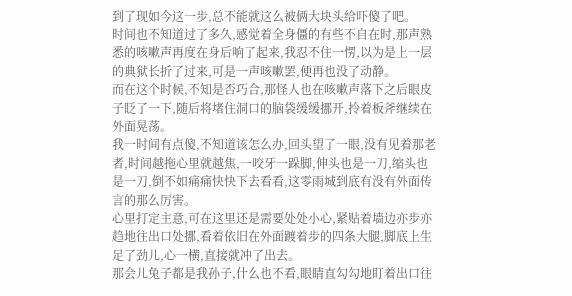到了现如今这一步,总不能就这么被俩大块头给吓傻了吧。
时间也不知道过了多久,感觉着全身僵的有些不自在时,那声熟悉的咳嗽声再度在身后响了起来,我忍不住一愣,以为是上一层的典狱长折了过来,可是一声咳嗽罢,便再也没了动静。
而在这个时候,不知是否巧合,那怪人也在咳嗽声落下之后眼皮子眨了一下,随后将堵住洞口的脑袋缓缓挪开,拎着板斧继续在外面晃荡。
我一时间有点傻,不知道该怎么办,回头望了一眼,没有见着那老者,时间越拖心里就越焦,一咬牙一跺脚,伸头也是一刀,缩头也是一刀,倒不如痛痛快快下去看看,这零雨城到底有没有外面传言的那么厉害。
心里打定主意,可在这里还是需要处处小心,紧贴着墙边亦步亦趋地往出口处挪,看着依旧在外面踱着步的四条大腿,脚底上生足了劲儿,心一横,直接就冲了出去。
那会儿兔子都是我孙子,什么也不看,眼睛直勾勾地盯着出口往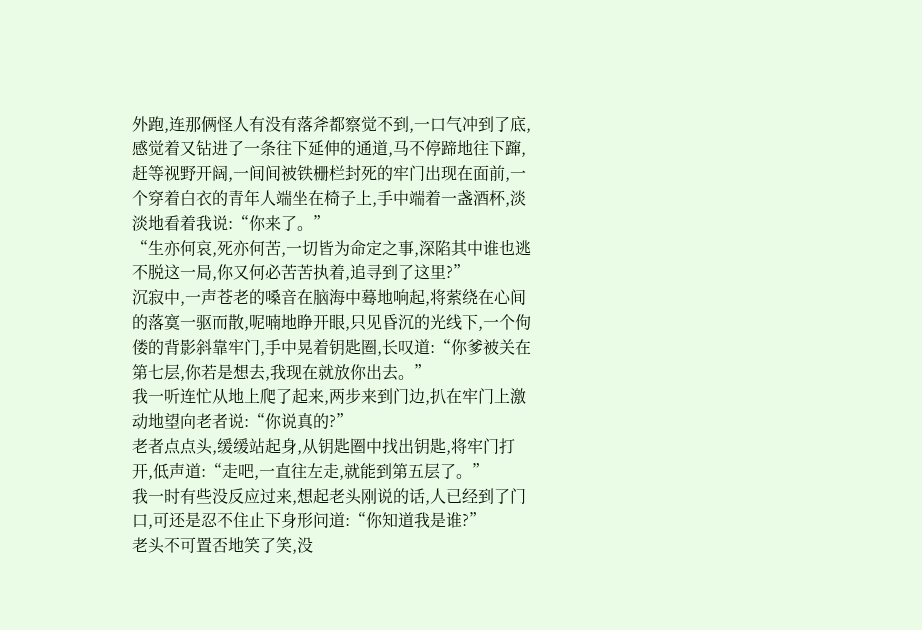外跑,连那俩怪人有没有落斧都察觉不到,一口气冲到了底,感觉着又钻进了一条往下延伸的通道,马不停蹄地往下蹿,赶等视野开阔,一间间被铁栅栏封死的牢门出现在面前,一个穿着白衣的青年人端坐在椅子上,手中端着一盏酒杯,淡淡地看着我说:“你来了。”
“生亦何哀,死亦何苦,一切皆为命定之事,深陷其中谁也逃不脱这一局,你又何必苦苦执着,追寻到了这里?”
沉寂中,一声苍老的嗓音在脑海中蓦地响起,将萦绕在心间的落寞一驱而散,呢喃地睁开眼,只见昏沉的光线下,一个佝偻的背影斜靠牢门,手中晃着钥匙圈,长叹道:“你爹被关在第七层,你若是想去,我现在就放你出去。”
我一听连忙从地上爬了起来,两步来到门边,扒在牢门上激动地望向老者说:“你说真的?”
老者点点头,缓缓站起身,从钥匙圈中找出钥匙,将牢门打开,低声道:“走吧,一直往左走,就能到第五层了。”
我一时有些没反应过来,想起老头刚说的话,人已经到了门口,可还是忍不住止下身形问道:“你知道我是谁?”
老头不可置否地笑了笑,没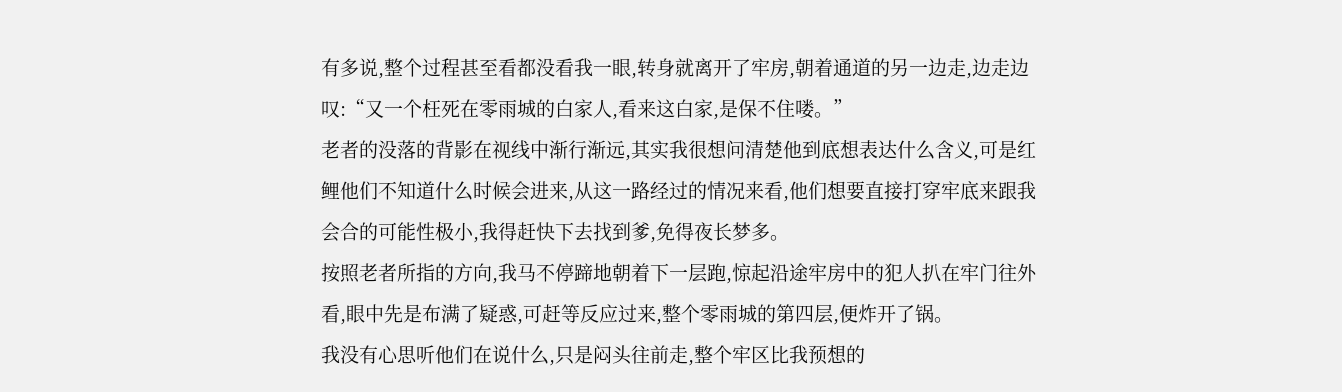有多说,整个过程甚至看都没看我一眼,转身就离开了牢房,朝着通道的另一边走,边走边叹:“又一个枉死在零雨城的白家人,看来这白家,是保不住喽。”
老者的没落的背影在视线中渐行渐远,其实我很想问清楚他到底想表达什么含义,可是红鲤他们不知道什么时候会进来,从这一路经过的情况来看,他们想要直接打穿牢底来跟我会合的可能性极小,我得赶快下去找到爹,免得夜长梦多。
按照老者所指的方向,我马不停蹄地朝着下一层跑,惊起沿途牢房中的犯人扒在牢门往外看,眼中先是布满了疑惑,可赶等反应过来,整个零雨城的第四层,便炸开了锅。
我没有心思听他们在说什么,只是闷头往前走,整个牢区比我预想的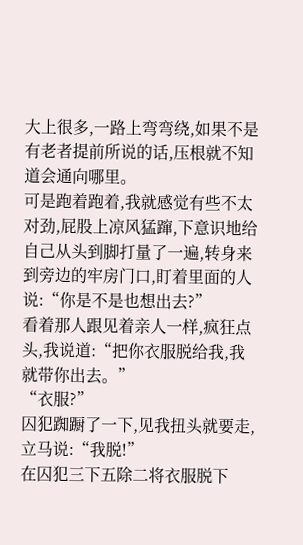大上很多,一路上弯弯绕,如果不是有老者提前所说的话,压根就不知道会通向哪里。
可是跑着跑着,我就感觉有些不太对劲,屁股上凉风猛蹿,下意识地给自己从头到脚打量了一遍,转身来到旁边的牢房门口,盯着里面的人说:“你是不是也想出去?”
看着那人跟见着亲人一样,疯狂点头,我说道:“把你衣服脱给我,我就带你出去。”
“衣服?”
囚犯踟蹰了一下,见我扭头就要走,立马说:“我脱!”
在囚犯三下五除二将衣服脱下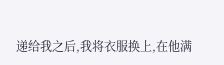递给我之后,我将衣服换上,在他满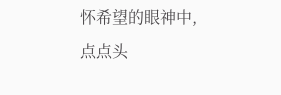怀希望的眼神中,点点头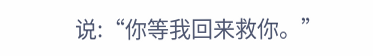说:“你等我回来救你。”